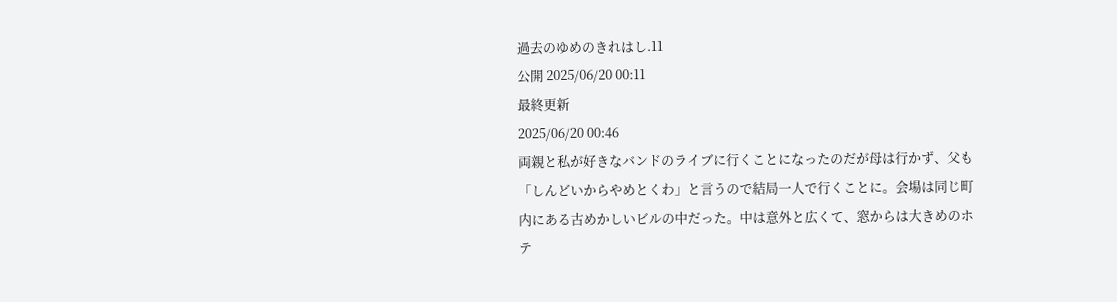過去のゆめのきれはし.11
公開 2025/06/20 00:11
最終更新
2025/06/20 00:46
両親と私が好きなバンドのライブに行くことになったのだが母は行かず、父も「しんどいからやめとくわ」と言うので結局一人で行くことに。会場は同じ町内にある古めかしいビルの中だった。中は意外と広くて、窓からは大きめのホテ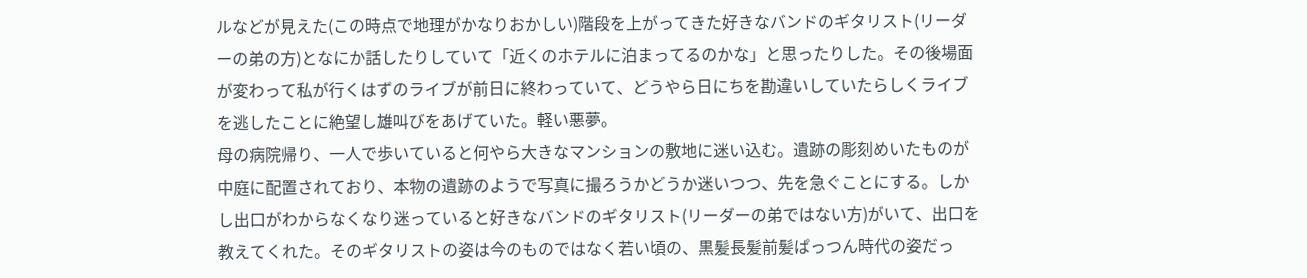ルなどが見えた(この時点で地理がかなりおかしい)階段を上がってきた好きなバンドのギタリスト(リーダーの弟の方)となにか話したりしていて「近くのホテルに泊まってるのかな」と思ったりした。その後場面が変わって私が行くはずのライブが前日に終わっていて、どうやら日にちを勘違いしていたらしくライブを逃したことに絶望し雄叫びをあげていた。軽い悪夢。
母の病院帰り、一人で歩いていると何やら大きなマンションの敷地に迷い込む。遺跡の彫刻めいたものが中庭に配置されており、本物の遺跡のようで写真に撮ろうかどうか迷いつつ、先を急ぐことにする。しかし出口がわからなくなり迷っていると好きなバンドのギタリスト(リーダーの弟ではない方)がいて、出口を教えてくれた。そのギタリストの姿は今のものではなく若い頃の、黒髪長髪前髪ぱっつん時代の姿だっ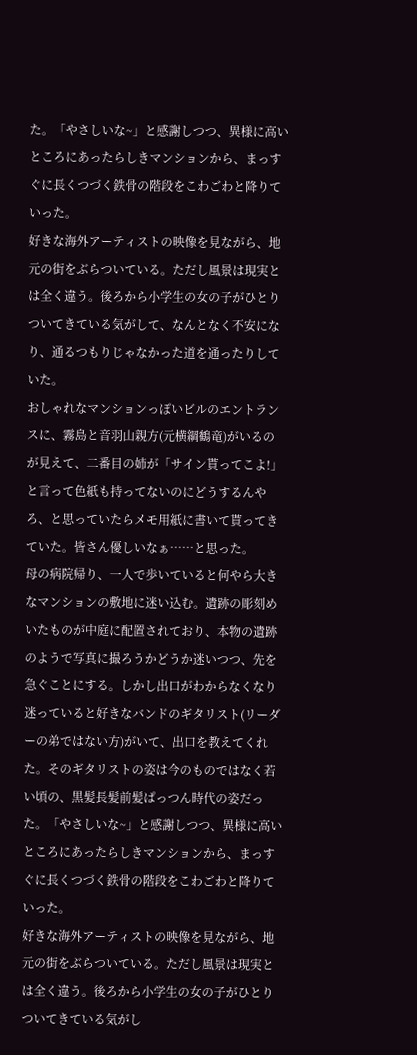た。「やさしいな~」と感謝しつつ、異様に高いところにあったらしきマンションから、まっすぐに長くつづく鉄骨の階段をこわごわと降りていった。
好きな海外アーティストの映像を見ながら、地元の街をぶらついている。ただし風景は現実とは全く違う。後ろから小学生の女の子がひとりついてきている気がして、なんとなく不安になり、通るつもりじゃなかった道を通ったりしていた。
おしゃれなマンションっぽいビルのエントランスに、霧島と音羽山親方(元横綱鶴竜)がいるのが見えて、二番目の姉が「サイン貰ってこよ!」と言って色紙も持ってないのにどうするんやろ、と思っていたらメモ用紙に書いて貰ってきていた。皆さん優しいなぁ……と思った。
母の病院帰り、一人で歩いていると何やら大きなマンションの敷地に迷い込む。遺跡の彫刻めいたものが中庭に配置されており、本物の遺跡のようで写真に撮ろうかどうか迷いつつ、先を急ぐことにする。しかし出口がわからなくなり迷っていると好きなバンドのギタリスト(リーダーの弟ではない方)がいて、出口を教えてくれた。そのギタリストの姿は今のものではなく若い頃の、黒髪長髪前髪ぱっつん時代の姿だった。「やさしいな~」と感謝しつつ、異様に高いところにあったらしきマンションから、まっすぐに長くつづく鉄骨の階段をこわごわと降りていった。
好きな海外アーティストの映像を見ながら、地元の街をぶらついている。ただし風景は現実とは全く違う。後ろから小学生の女の子がひとりついてきている気がし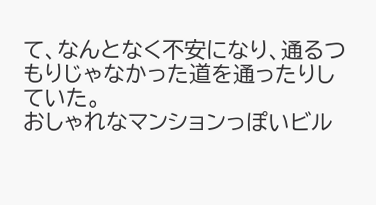て、なんとなく不安になり、通るつもりじゃなかった道を通ったりしていた。
おしゃれなマンションっぽいビル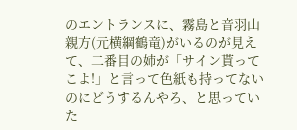のエントランスに、霧島と音羽山親方(元横綱鶴竜)がいるのが見えて、二番目の姉が「サイン貰ってこよ!」と言って色紙も持ってないのにどうするんやろ、と思っていた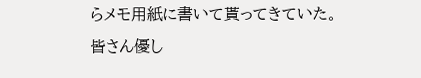らメモ用紙に書いて貰ってきていた。皆さん優し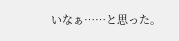いなぁ……と思った。